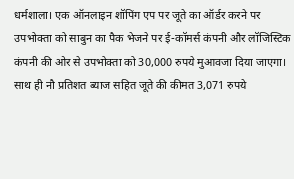धर्मशाला। एक ऑनलाइन शॉपिंग एप पर जूते का ऑर्डर करने पर उपभोक्ता को साबुन का पैक भेजने पर ई-कॉमर्स कंपनी और लॉजिस्टिक कंपनी की ओर से उपभोक्ता को 30,000 रुपये मुआवजा दिया जाएगा। साथ ही नौ प्रतिशत ब्याज सहित जूते की कीमत 3,071 रुपये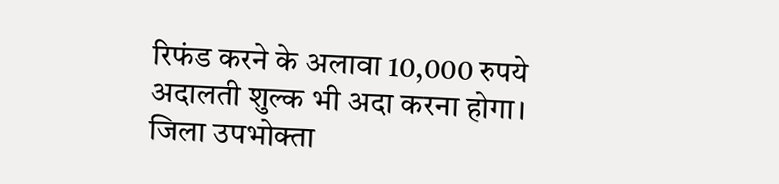रिफंड करने के अलावा 10,000 रुपये अदालती शुल्क भी अदा करना होगा।
जिला उपभोक्ता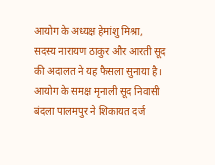आयोग के अध्यक्ष हेमांशु मिश्रा, सदस्य नारायण ठाकुर और आरती सूद की अदालत ने यह फैसला सुनाया है। आयोग के समक्ष मृनाली सूद निवासी बंदला पालमपुर ने शिकायत दर्ज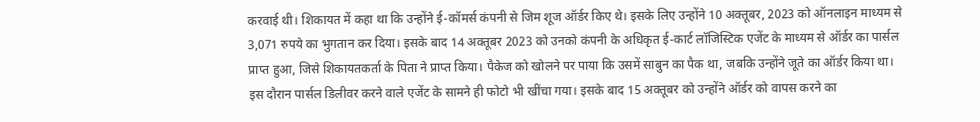करवाई थी। शिकायत में कहा था कि उन्होंने ई-कॉमर्स कंपनी से जिम शूज ऑर्डर किए थे। इसके लिए उन्होंने 10 अक्तूबर, 2023 को ऑनलाइन माध्यम से 3,071 रुपये का भुगतान कर दिया। इसके बाद 14 अक्तूबर 2023 को उनको कंपनी के अधिकृत ई-कार्ट लॉजिस्टिक एजेंट के माध्यम से ऑर्डर का पार्सल प्राप्त हुआ, जिसे शिकायतकर्ता के पिता ने प्राप्त किया। पैकेज को खोलने पर पाया कि उसमें साबुन का पैक था, जबकि उन्होंने जूते का ऑर्डर किया था।
इस दौरान पार्सल डिलीवर करने वाले एजेंट के सामने ही फोटो भी खींचा गया। इसके बाद 15 अक्तूबर को उन्होंने ऑर्डर को वापस करने का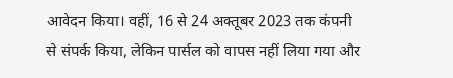आवेदन किया। वहीं, 16 से 24 अक्तूबर 2023 तक कंपनी से संपर्क किया, लेकिन पार्सल को वापस नहीं लिया गया और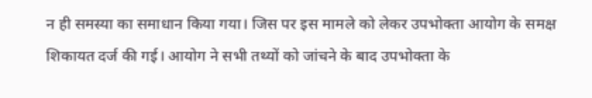न ही समस्या का समाधान किया गया। जिस पर इस मामले को लेकर उपभोक्ता आयोग के समक्ष शिकायत दर्ज की गई। आयोग ने सभी तथ्यों को जांचने के बाद उपभोक्ता के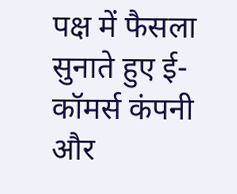पक्ष में फैसला सुनाते हुए ई-कॉमर्स कंपनी और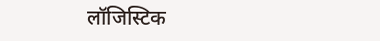लॉजिस्टिक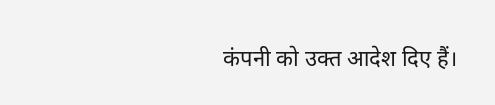कंपनी को उक्त आदेश दिए हैं।